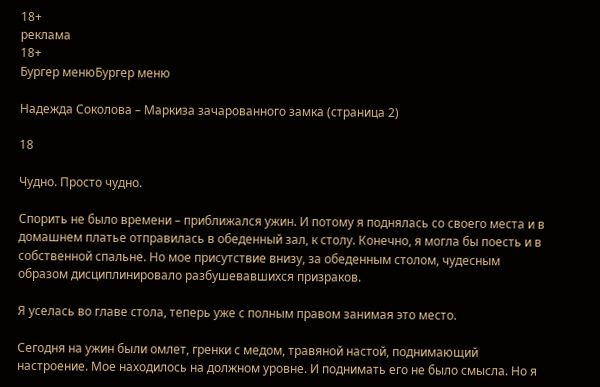18+
реклама
18+
Бургер менюБургер меню

Надежда Соколова – Маркиза зачарованного замка (страница 2)

18

Чудно. Просто чудно.

Спорить не было времени – приближался ужин. И потому я поднялась со своего места и в домашнем платье отправилась в обеденный зал, к столу. Конечно, я могла бы поесть и в собственной спальне. Но мое присутствие внизу, за обеденным столом, чудесным образом дисциплинировало разбушевавшихся призраков.

Я уселась во главе стола, теперь уже с полным правом занимая это место.

Сегодня на ужин были омлет, гренки с медом, травяной настой, поднимающий настроение. Мое находилось на должном уровне. И поднимать его не было смысла. Но я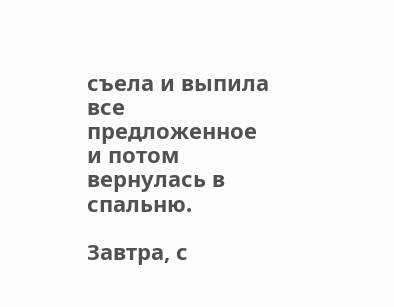съела и выпила все предложенное и потом вернулась в спальню.

Завтра, с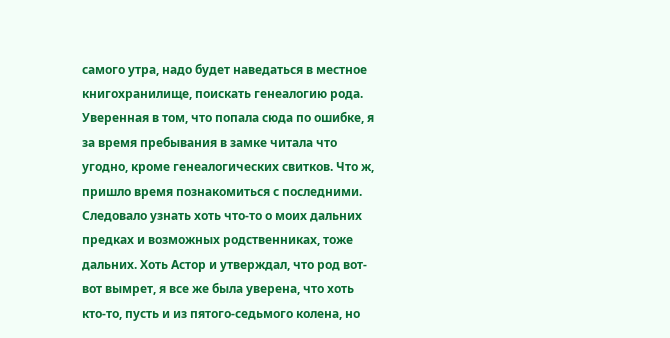самого утра, надо будет наведаться в местное книгохранилище, поискать генеалогию рода. Уверенная в том, что попала сюда по ошибке, я за время пребывания в замке читала что угодно, кроме генеалогических свитков. Что ж, пришло время познакомиться с последними. Следовало узнать хоть что-то о моих дальних предках и возможных родственниках, тоже дальних. Хоть Астор и утверждал, что род вот-вот вымрет, я все же была уверена, что хоть кто-то, пусть и из пятого-седьмого колена, но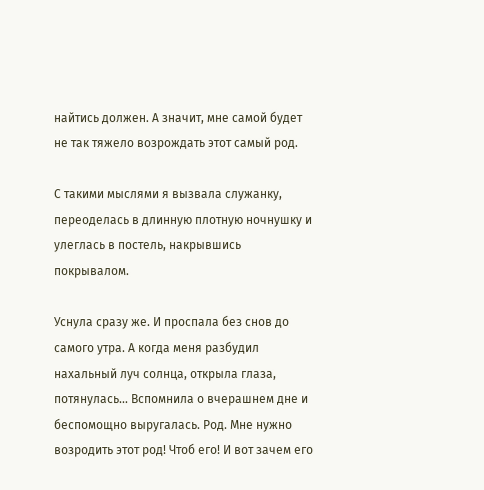найтись должен. А значит, мне самой будет не так тяжело возрождать этот самый род.

С такими мыслями я вызвала служанку, переоделась в длинную плотную ночнушку и улеглась в постель, накрывшись покрывалом.

Уснула сразу же. И проспала без снов до самого утра. А когда меня разбудил нахальный луч солнца, открыла глаза, потянулась… Вспомнила о вчерашнем дне и беспомощно выругалась. Род. Мне нужно возродить этот род! Чтоб его! И вот зачем его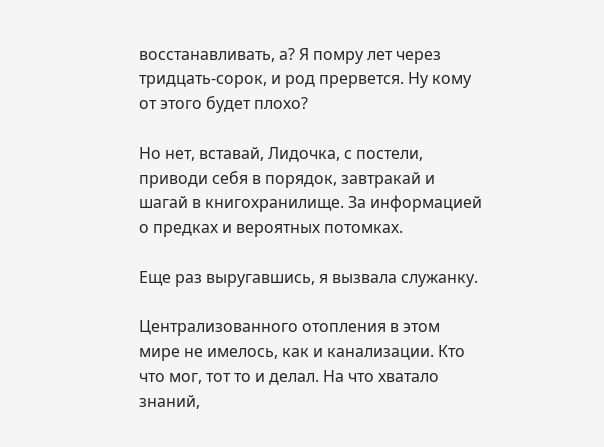восстанавливать, а? Я помру лет через тридцать-сорок, и род прервется. Ну кому от этого будет плохо?

Но нет, вставай, Лидочка, с постели, приводи себя в порядок, завтракай и шагай в книгохранилище. За информацией о предках и вероятных потомках.

Еще раз выругавшись, я вызвала служанку.

Централизованного отопления в этом мире не имелось, как и канализации. Кто что мог, тот то и делал. На что хватало знаний,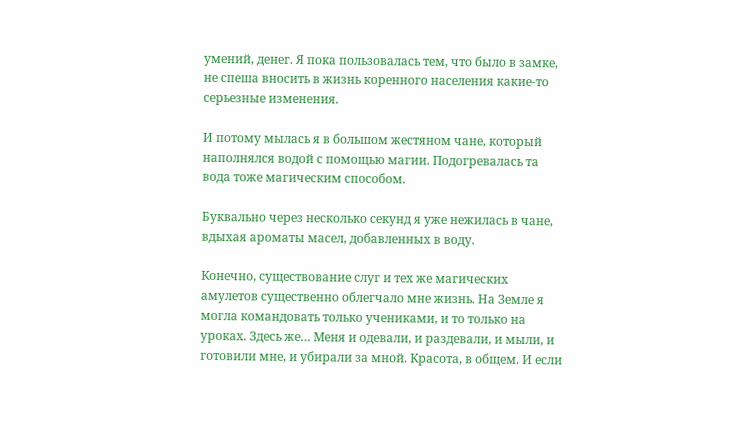умений, денег. Я пока пользовалась тем, что было в замке, не спеша вносить в жизнь коренного населения какие-то серьезные изменения.

И потому мылась я в большом жестяном чане, который наполнялся водой с помощью магии. Подогревалась та вода тоже магическим способом.

Буквально через несколько секунд я уже нежилась в чане, вдыхая ароматы масел, добавленных в воду.

Конечно, существование слуг и тех же магических амулетов существенно облегчало мне жизнь. На Земле я могла командовать только учениками, и то только на уроках. Здесь же… Меня и одевали, и раздевали, и мыли, и готовили мне, и убирали за мной. Красота, в общем. И если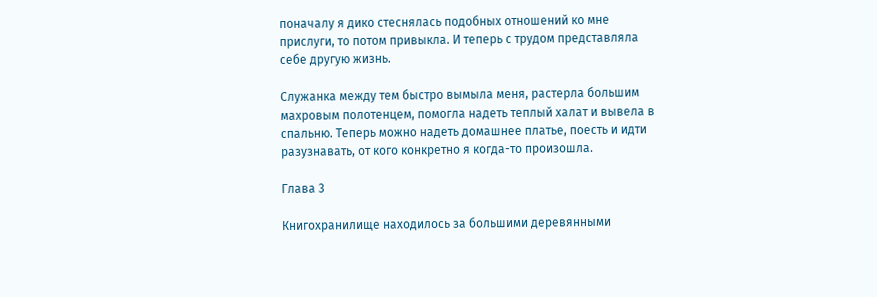поначалу я дико стеснялась подобных отношений ко мне прислуги, то потом привыкла. И теперь с трудом представляла себе другую жизнь.

Служанка между тем быстро вымыла меня, растерла большим махровым полотенцем, помогла надеть теплый халат и вывела в спальню. Теперь можно надеть домашнее платье, поесть и идти разузнавать, от кого конкретно я когда-то произошла.

Глава 3

Книгохранилище находилось за большими деревянными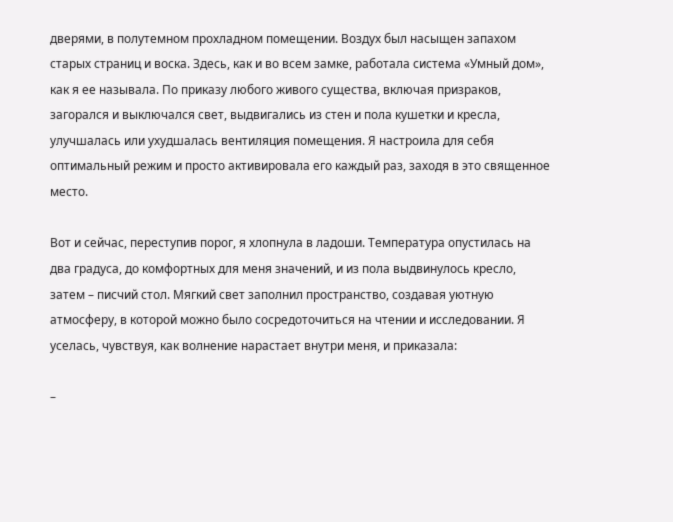дверями, в полутемном прохладном помещении. Воздух был насыщен запахом старых страниц и воска. Здесь, как и во всем замке, работала система «Умный дом», как я ее называла. По приказу любого живого существа, включая призраков, загорался и выключался свет, выдвигались из стен и пола кушетки и кресла, улучшалась или ухудшалась вентиляция помещения. Я настроила для себя оптимальный режим и просто активировала его каждый раз, заходя в это священное место.

Вот и сейчас, переступив порог, я хлопнула в ладоши. Температура опустилась на два градуса, до комфортных для меня значений, и из пола выдвинулось кресло, затем – писчий стол. Мягкий свет заполнил пространство, создавая уютную атмосферу, в которой можно было сосредоточиться на чтении и исследовании. Я уселась, чувствуя, как волнение нарастает внутри меня, и приказала:

–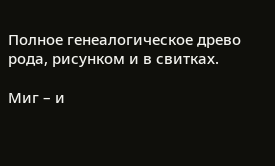Полное генеалогическое древо рода, рисунком и в свитках.

Миг – и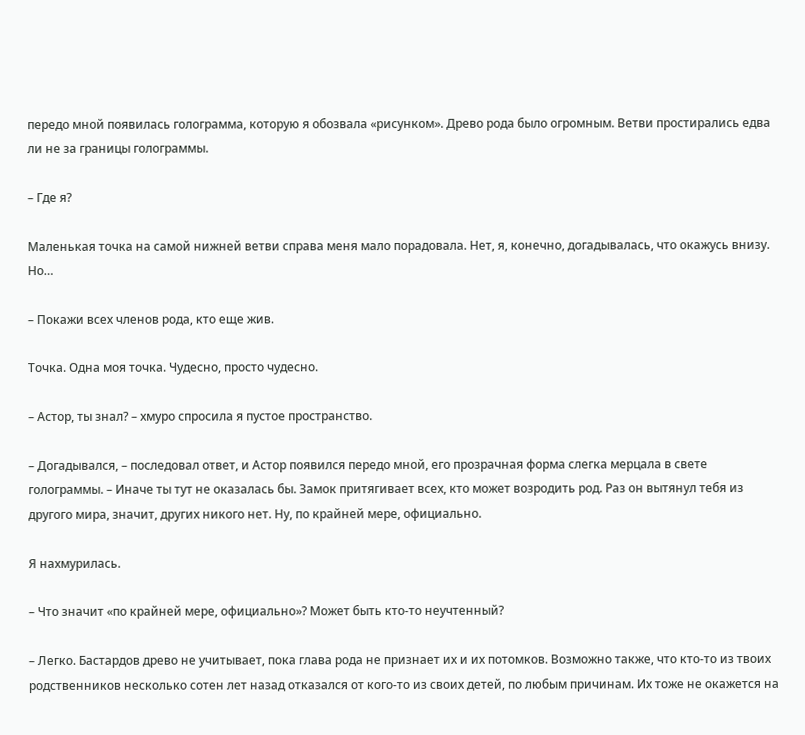передо мной появилась голограмма, которую я обозвала «рисунком». Древо рода было огромным. Ветви простирались едва ли не за границы голограммы.

– Где я?

Маленькая точка на самой нижней ветви справа меня мало порадовала. Нет, я, конечно, догадывалась, что окажусь внизу. Но…

– Покажи всех членов рода, кто еще жив.

Точка. Одна моя точка. Чудесно, просто чудесно.

– Астор, ты знал? – хмуро спросила я пустое пространство.

– Догадывался, – последовал ответ, и Астор появился передо мной, его прозрачная форма слегка мерцала в свете голограммы. – Иначе ты тут не оказалась бы. Замок притягивает всех, кто может возродить род. Раз он вытянул тебя из другого мира, значит, других никого нет. Ну, по крайней мере, официально.

Я нахмурилась.

– Что значит «по крайней мере, официально»? Может быть кто-то неучтенный?

– Легко. Бастардов древо не учитывает, пока глава рода не признает их и их потомков. Возможно также, что кто-то из твоих родственников несколько сотен лет назад отказался от кого-то из своих детей, по любым причинам. Их тоже не окажется на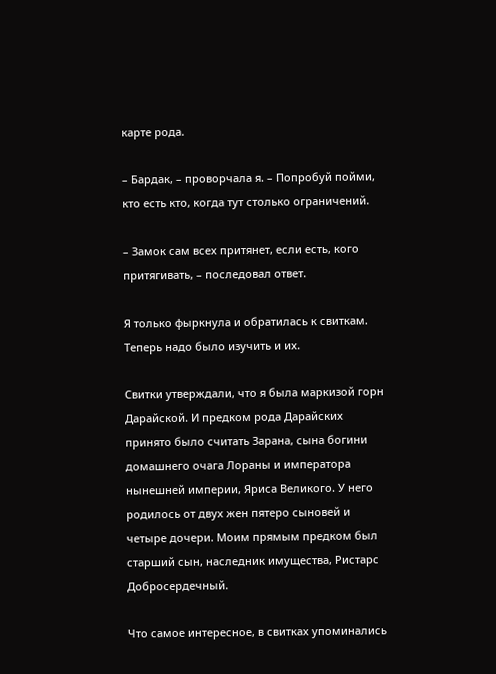карте рода.

– Бардак, – проворчала я. – Попробуй пойми, кто есть кто, когда тут столько ограничений.

– Замок сам всех притянет, если есть, кого притягивать, – последовал ответ.

Я только фыркнула и обратилась к свиткам. Теперь надо было изучить и их.

Свитки утверждали, что я была маркизой горн Дарайской. И предком рода Дарайских принято было считать Зарана, сына богини домашнего очага Лораны и императора нынешней империи, Яриса Великого. У него родилось от двух жен пятеро сыновей и четыре дочери. Моим прямым предком был старший сын, наследник имущества, Ристарс Добросердечный.

Что самое интересное, в свитках упоминались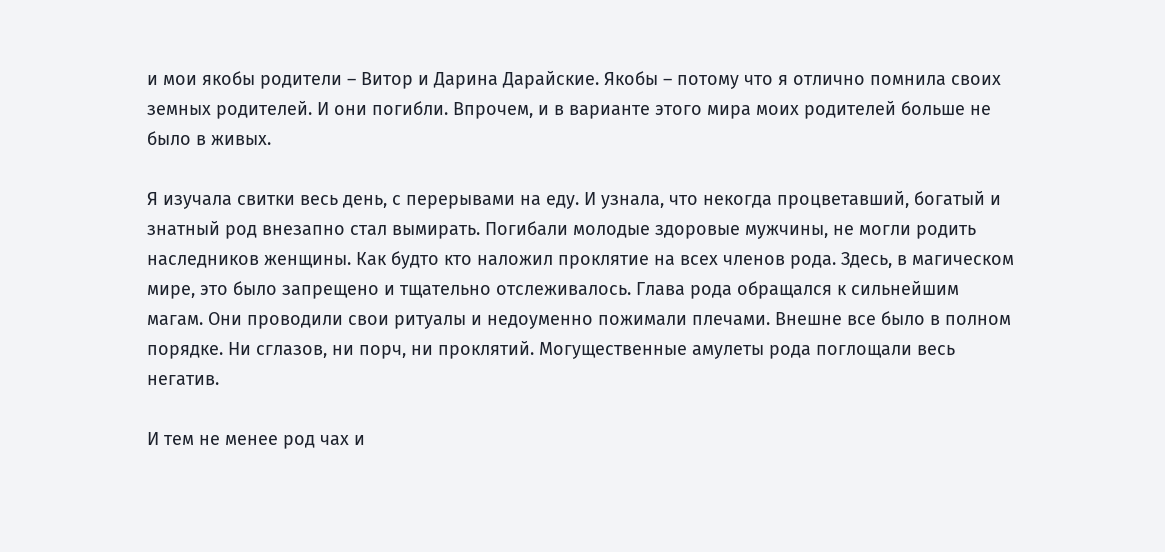и мои якобы родители – Витор и Дарина Дарайские. Якобы – потому что я отлично помнила своих земных родителей. И они погибли. Впрочем, и в варианте этого мира моих родителей больше не было в живых.

Я изучала свитки весь день, с перерывами на еду. И узнала, что некогда процветавший, богатый и знатный род внезапно стал вымирать. Погибали молодые здоровые мужчины, не могли родить наследников женщины. Как будто кто наложил проклятие на всех членов рода. Здесь, в магическом мире, это было запрещено и тщательно отслеживалось. Глава рода обращался к сильнейшим магам. Они проводили свои ритуалы и недоуменно пожимали плечами. Внешне все было в полном порядке. Ни сглазов, ни порч, ни проклятий. Могущественные амулеты рода поглощали весь негатив.

И тем не менее род чах и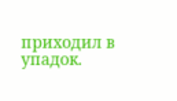приходил в упадок.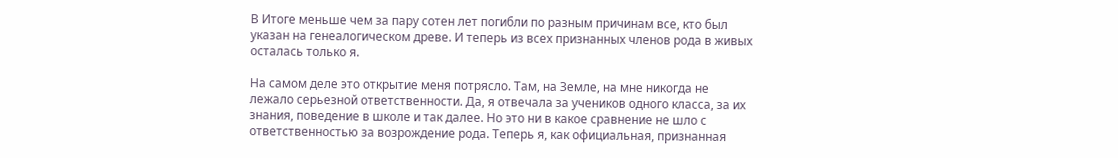В Итоге меньше чем за пару сотен лет погибли по разным причинам все, кто был указан на генеалогическом древе. И теперь из всех признанных членов рода в живых осталась только я.

На самом деле это открытие меня потрясло. Там, на Земле, на мне никогда не лежало серьезной ответственности. Да, я отвечала за учеников одного класса, за их знания, поведение в школе и так далее. Но это ни в какое сравнение не шло с ответственностью за возрождение рода. Теперь я, как официальная, признанная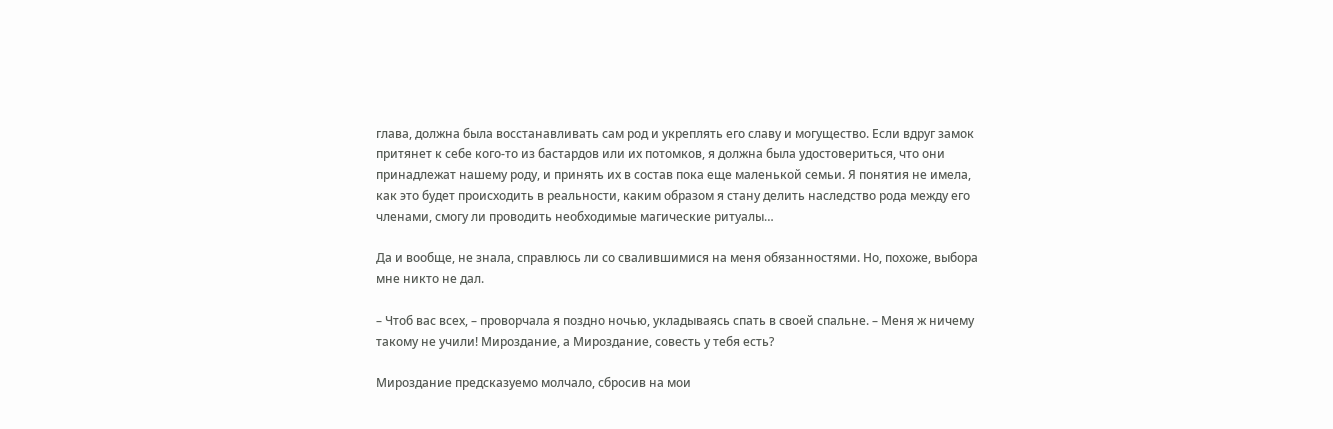глава, должна была восстанавливать сам род и укреплять его славу и могущество. Если вдруг замок притянет к себе кого-то из бастардов или их потомков, я должна была удостовериться, что они принадлежат нашему роду, и принять их в состав пока еще маленькой семьи. Я понятия не имела, как это будет происходить в реальности, каким образом я стану делить наследство рода между его членами, смогу ли проводить необходимые магические ритуалы…

Да и вообще, не знала, справлюсь ли со свалившимися на меня обязанностями. Но, похоже, выбора мне никто не дал.

– Чтоб вас всех, – проворчала я поздно ночью, укладываясь спать в своей спальне. – Меня ж ничему такому не учили! Мироздание, а Мироздание, совесть у тебя есть?

Мироздание предсказуемо молчало, сбросив на мои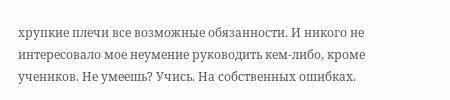хрупкие плечи все возможные обязанности. И никого не интересовало мое неумение руководить кем-либо, кроме учеников. Не умеешь? Учись. На собственных ошибках.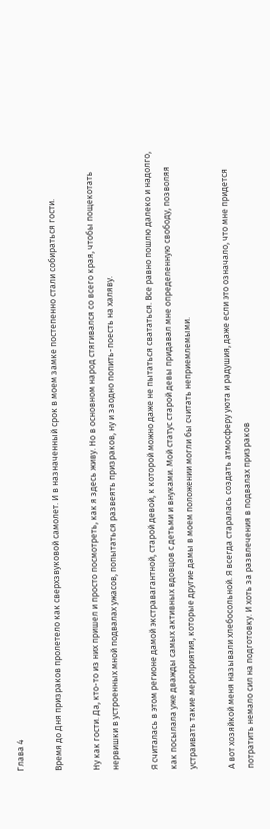Глава 4

Время до Дня призраков пролетело как сверхзвуковой самолет. И в назначенный срок в моем замке постепенно стали собираться гости.

Ну как гости. Да, кто-то из них пришел и просто посмотреть, как я здесь живу. Но в основном народ стягивался со всего края, чтобы пощекотать нервишки в устроенных мной подвалах ужасов, попытаться развеять призраков, ну и заодно попить-поесть на халяву.

Я считалась в этом регионе дамой экстравагантной, старой девой, к которой можно даже не пытаться свататься. Все равно пошлю далеко и надолго, как посылала уже дважды самых активных вдовцов с детьми и внуками. Мой статус старой девы придавал мне определенную свободу, позволяя устраивать такие мероприятия, которые другие дамы в моем положении могли бы считать неприемлемыми.

А вот хозяйкой меня называли хлебосольной. Я всегда старалась создать атмосферу уюта и радушия, даже если это означало, что мне придется потратить немало сил на подготовку. И хоть за развлечения в подвалах призраков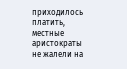приходилось платить, местные аристократы не жалели на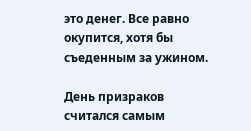это денег. Все равно окупится, хотя бы съеденным за ужином.

День призраков считался самым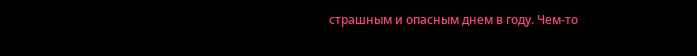страшным и опасным днем в году. Чем-то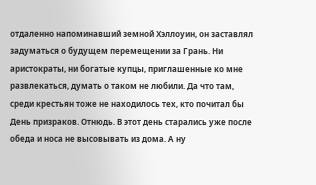отдаленно напоминавший земной Хэллоуин, он заставлял задуматься о будущем перемещении за Грань. Ни аристократы, ни богатые купцы, приглашенные ко мне развлекаться, думать о таком не любили. Да что там, среди крестьян тоже не находилось тех, кто почитал бы День призраков. Отнюдь. В этот день старались уже после обеда и носа не высовывать из дома. А ну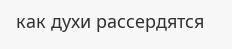как духи рассердятся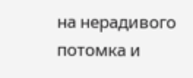на нерадивого потомка и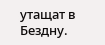утащат в Бездну.